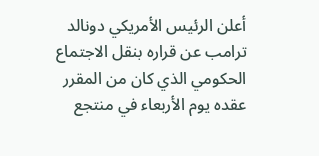أعلن الرئيس الأمريكي دونالد ترامب عن قراره بنقل الاجتماع الحكومي الذي كان من المقرر عقده يوم الأربعاء في منتجع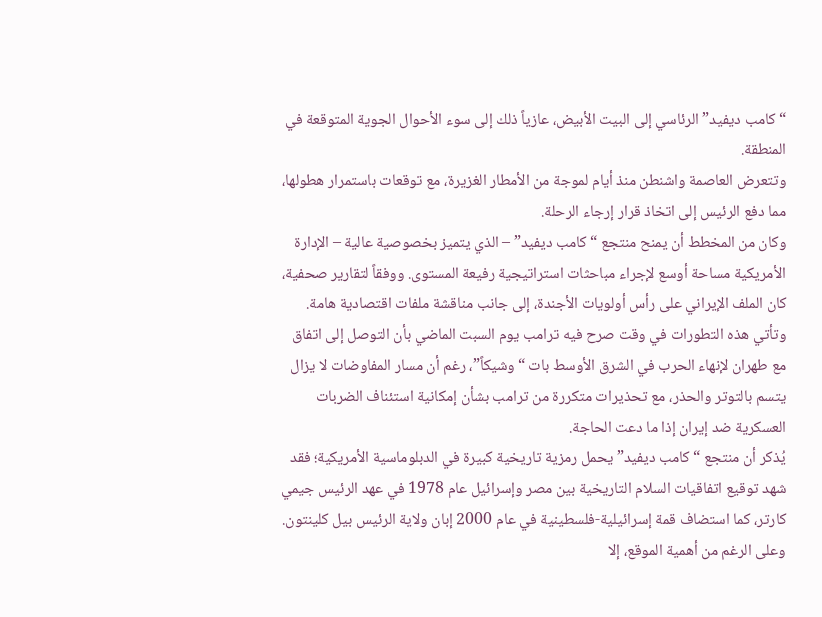“كامب ديفيد” الرئاسي إلى البيت الأبيض، عازياً ذلك إلى سوء الأحوال الجوية المتوقعة في المنطقة.
وتتعرض العاصمة واشنطن منذ أيام لموجة من الأمطار الغزيرة، مع توقعات باستمرار هطولها، مما دفع الرئيس إلى اتخاذ قرار إرجاء الرحلة.
وكان من المخطط أن يمنح منتجع “كامب ديفيد” – الذي يتميز بخصوصية عالية – الإدارة الأمريكية مساحة أوسع لإجراء مباحثات استراتيجية رفيعة المستوى. ووفقاً لتقارير صحفية، كان الملف الإيراني على رأس أولويات الأجندة، إلى جانب مناقشة ملفات اقتصادية هامة.
وتأتي هذه التطورات في وقت صرح فيه ترامب يوم السبت الماضي بأن التوصل إلى اتفاق مع طهران لإنهاء الحرب في الشرق الأوسط بات “وشيكاً”، رغم أن مسار المفاوضات لا يزال يتسم بالتوتر والحذر، مع تحذيرات متكررة من ترامب بشأن إمكانية استئناف الضربات العسكرية ضد إيران إذا ما دعت الحاجة.
يُذكر أن منتجع “كامب ديفيد” يحمل رمزية تاريخية كبيرة في الدبلوماسية الأمريكية؛ فقد شهد توقيع اتفاقيات السلام التاريخية بين مصر وإسرائيل عام 1978 في عهد الرئيس جيمي كارتر، كما استضاف قمة إسرائيلية-فلسطينية في عام 2000 إبان ولاية الرئيس بيل كلينتون.
وعلى الرغم من أهمية الموقع، إلا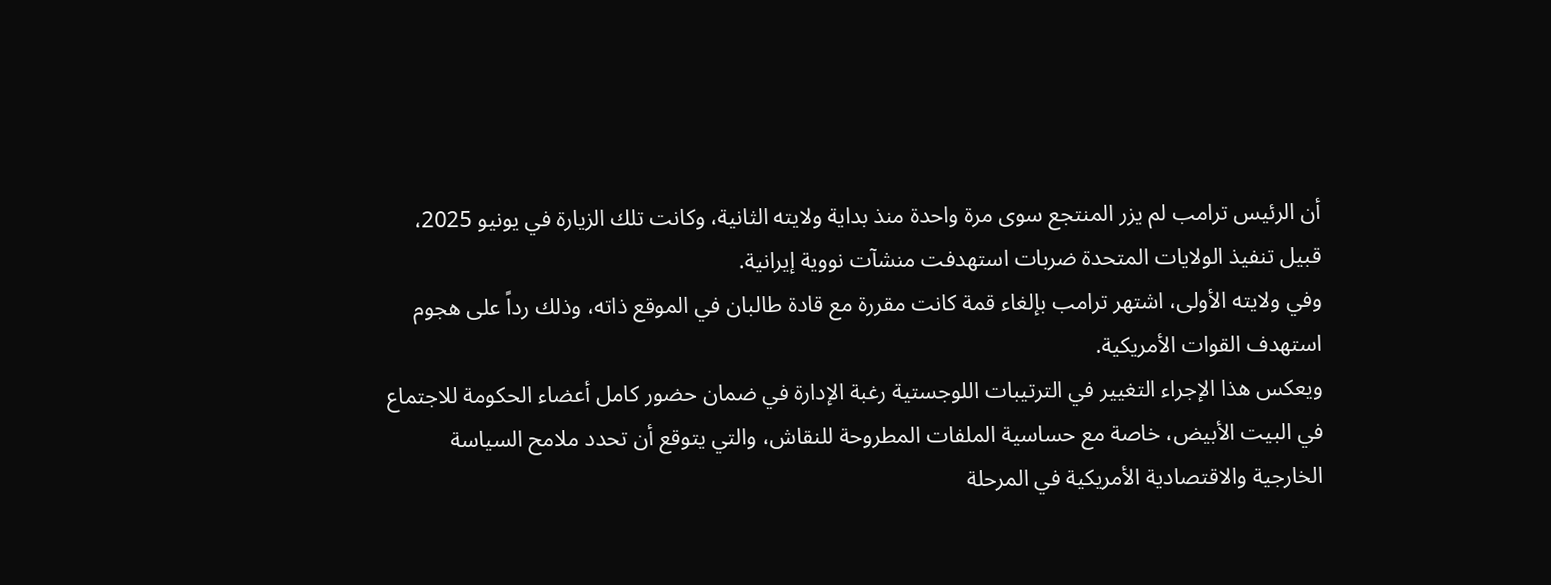أن الرئيس ترامب لم يزر المنتجع سوى مرة واحدة منذ بداية ولايته الثانية، وكانت تلك الزيارة في يونيو 2025، قبيل تنفيذ الولايات المتحدة ضربات استهدفت منشآت نووية إيرانية.
وفي ولايته الأولى، اشتهر ترامب بإلغاء قمة كانت مقررة مع قادة طالبان في الموقع ذاته، وذلك رداً على هجوم استهدف القوات الأمريكية.
ويعكس هذا الإجراء التغيير في الترتيبات اللوجستية رغبة الإدارة في ضمان حضور كامل أعضاء الحكومة للاجتماع في البيت الأبيض، خاصة مع حساسية الملفات المطروحة للنقاش، والتي يتوقع أن تحدد ملامح السياسة الخارجية والاقتصادية الأمريكية في المرحلة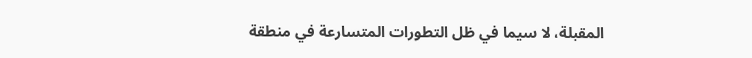المقبلة، لا سيما في ظل التطورات المتسارعة في منطقة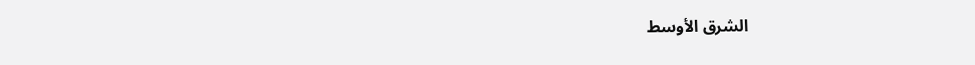الشرق الأوسط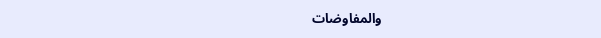والمفاوضات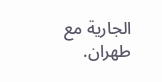الجارية مع طهران.